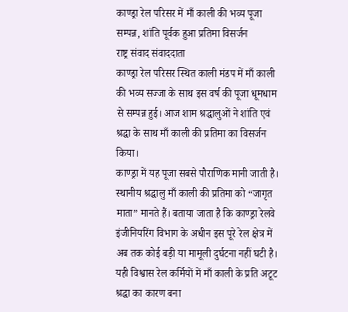काण्ड्रा रेल परिसर में माँ काली की भव्य पूजा सम्पन्न, शांति पूर्वक हुआ प्रतिमा विसर्जन
राष्ट्र संवाद संवाददाता
काण्ड्रा रेल परिसर स्थित काली मंडप में माँ काली की भव्य सज्जा के साथ इस वर्ष की पूजा धूमधाम से सम्पन्न हुई। आज शाम श्रद्धालुओं ने शांति एवं श्रद्धा के साथ माँ काली की प्रतिमा का विसर्जन किया।
काण्ड्रा में यह पूजा सबसे पौराणिक मानी जाती है। स्थानीय श्रद्धालु माँ काली की प्रतिमा को “जागृत माता” मानते हैं। बताया जाता है कि काण्ड्रा रेलवे इंजीनियरिंग विभाग के अधीन इस पूरे रेल क्षेत्र में अब तक कोई बड़ी या मामूली दुर्घटना नहीं घटी है। यही विश्वास रेल कर्मियों में माँ काली के प्रति अटूट श्रद्धा का कारण बना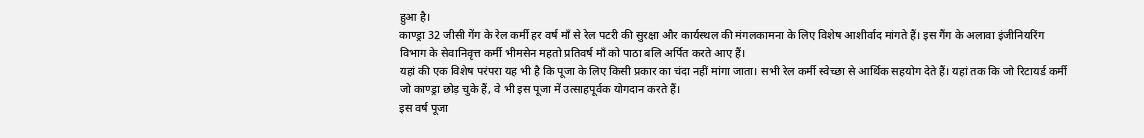हुआ है।
काण्ड्रा 32 जीसी गेंग के रेल कर्मी हर वर्ष माँ से रेल पटरी की सुरक्षा और कार्यस्थल की मंगलकामना के लिए विशेष आशीर्वाद मांगते हैं। इस गैंग के अलावा इंजीनियरिंग विभाग के सेवानिवृत्त कर्मी भीमसेन महतो प्रतिवर्ष माँ को पाठा बलि अर्पित करते आए हैं।
यहां की एक विशेष परंपरा यह भी है कि पूजा के लिए किसी प्रकार का चंदा नहीं मांगा जाता। सभी रेल कर्मी स्वेच्छा से आर्थिक सहयोग देते हैं। यहां तक कि जो रिटायर्ड कर्मी जो काण्ड्रा छोड़ चुके हैं, वे भी इस पूजा में उत्साहपूर्वक योगदान करते हैं।
इस वर्ष पूजा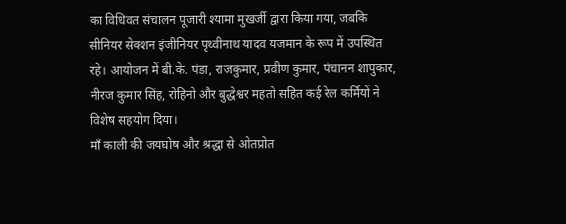का विधिवत संचालन पूजारी श्यामा मुखर्जी द्वारा किया गया, जबकि सीनियर सेक्शन इंजीनियर पृथ्वीनाथ यादव यजमान के रूप में उपस्थित रहे। आयोजन में बी.के. पंडा, राजकुमार, प्रवीण कुमार, पंचानन शापुकार, नीरज कुमार सिंह, रोहिनो और बुद्धेश्वर महतो सहित कई रेल कर्मियों ने विशेष सहयोग दिया।
माँ काली की जयघोष और श्रद्धा से ओतप्रोत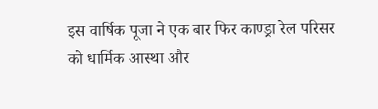इस वार्षिक पूजा ने एक बार फिर काण्ड्रा रेल परिसर को धार्मिक आस्था और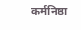कर्मनिष्ठा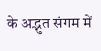के अद्भुत संगम में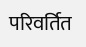परिवर्तित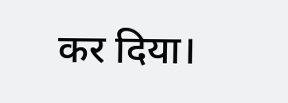कर दिया।